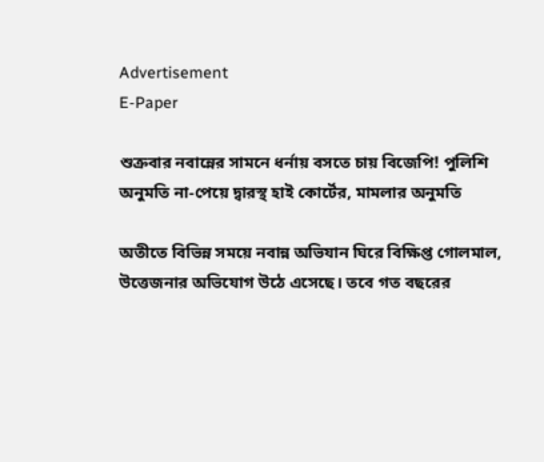Advertisement
E-Paper

শুক্রবার নবান্নের সামনে ধর্নায় বসতে চায় বিজেপি! পুলিশি অনুমতি না-পেয়ে দ্বারস্থ হাই কোর্টের, মামলার অনুমতি

অতীতে বিভিন্ন সময়ে নবান্ন অভিযান ঘিরে বিক্ষিপ্ত গোলমাল, উত্তেজনার অভিযোগ উঠে এসেছে। তবে গত বছরের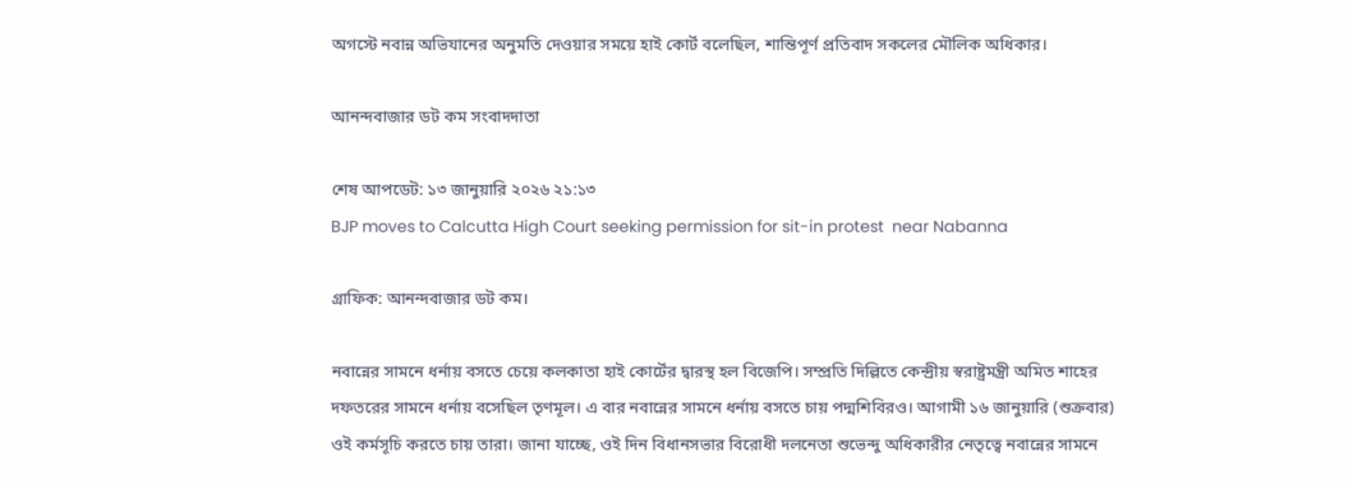অগস্টে নবান্ন অভিযানের অনুমতি দেওয়ার সময়ে হাই কোর্ট বলেছিল, শান্তিপূর্ণ প্রতিবাদ সকলের মৌলিক অধিকার।

আনন্দবাজার ডট কম সংবাদদাতা

শেষ আপডেট: ১৩ জানুয়ারি ২০২৬ ২১:১৩
BJP moves to Calcutta High Court seeking permission for sit-in protest  near Nabanna

গ্রাফিক: আনন্দবাজার ডট কম।

নবান্নের সামনে ধর্নায় বসতে চেয়ে কলকাতা হাই কোর্টের দ্বারস্থ হল বিজেপি। সম্প্রতি দিল্লিতে কেন্দ্রীয় স্বরাষ্ট্রমন্ত্রী অমিত শাহের দফতরের সামনে ধর্নায় বসেছিল তৃণমূল। এ বার নবান্নের সামনে ধর্নায় বসতে চায় পদ্মশিবিরও। আগামী ১৬ জানুয়ারি (শুক্রবার) ওই কর্মসূচি করতে চায় তারা। জানা যাচ্ছে, ওই দিন বিধানসভার বিরোধী দলনেতা শুভেন্দু অধিকারীর নেতৃত্বে নবান্নের সামনে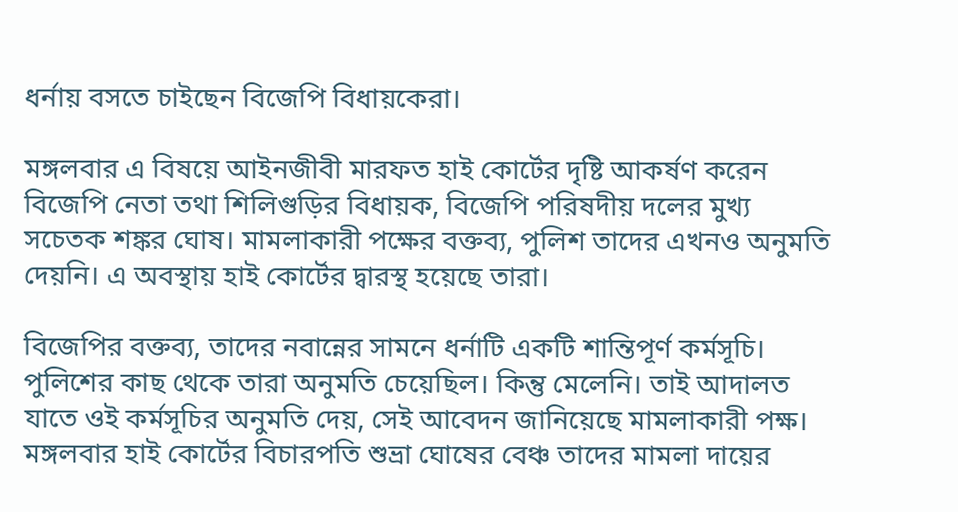ধর্নায় বসতে চাইছেন বিজেপি বিধায়কেরা।

মঙ্গলবার এ বিষয়ে আইনজীবী মারফত হাই কোর্টের দৃষ্টি আকর্ষণ করেন বিজেপি নেতা তথা শিলিগুড়ির বিধায়ক, বিজেপি পরিষদীয় দলের মুখ্য সচেতক শঙ্কর ঘোষ। মামলাকারী পক্ষের বক্তব্য, পুলিশ তাদের এখনও অনুমতি দেয়নি। এ অবস্থায় হাই কোর্টের দ্বারস্থ হয়েছে তারা।

বিজেপির বক্তব্য, তাদের নবান্নের সামনে ধর্নাটি একটি শান্তিপূর্ণ কর্মসূচি। পুলিশের কাছ থেকে তারা অনুমতি চেয়েছিল। কিন্তু মেলেনি। তাই আদালত যাতে ওই কর্মসূচির অনুমতি দেয়, সেই আবেদন জানিয়েছে মামলাকারী পক্ষ। মঙ্গলবার হাই কোর্টের বিচারপতি শুভ্রা ঘোষের বেঞ্চ তাদের মামলা দায়ের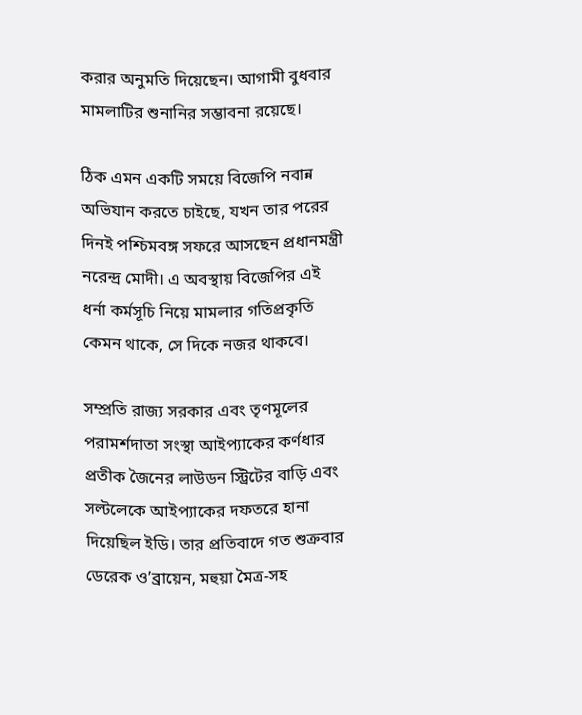করার অনুমতি দিয়েছেন। আগামী বুধবার মামলাটির শুনানির সম্ভাবনা রয়েছে।

ঠিক এমন একটি সময়ে বিজেপি নবান্ন অভিযান করতে চাইছে, যখন তার পরের দিনই পশ্চিমবঙ্গ সফরে আসছেন প্রধানমন্ত্রী নরেন্দ্র মোদী। এ অবস্থায় বিজেপির এই ধর্না কর্মসূচি নিয়ে মামলার গতিপ্রকৃতি কেমন থাকে, সে দিকে নজর থাকবে।

সম্প্রতি রাজ্য সরকার এবং তৃণমূলের পরামর্শদাতা সংস্থা আইপ্যাকের কর্ণধার প্রতীক জৈনের লাউডন স্ট্রিটের বাড়ি এবং সল্টলেকে আইপ্যাকের দফতরে হানা দিয়েছিল ইডি। তার প্রতিবাদে গত শুক্রবার ডেরেক ও’ব্রায়েন, মহুয়া মৈত্র-সহ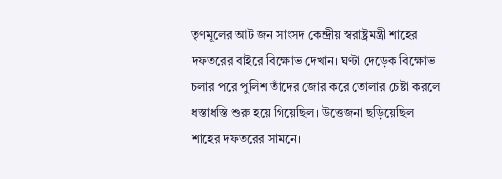তৃণমূলের আট জন সাংসদ কেন্দ্রীয় স্বরাষ্ট্রমন্ত্রী শাহের দফতরের বাইরে বিক্ষোভ দেখান। ঘণ্টা দেড়েক বিক্ষোভ চলার পরে পুলিশ তাঁদের জোর করে তোলার চেষ্টা করলে ধস্তাধস্তি শুরু হয়ে গিয়েছিল। উত্তেজনা ছড়িয়েছিল শাহের দফতরের সামনে।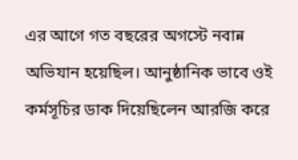এর আগে গত বছরের অগস্টে নবান্ন অভিযান হয়েছিল। আনুষ্ঠানিক ভাবে ওই কর্মসূচির ডাক দিয়েছিলেন আরজি করে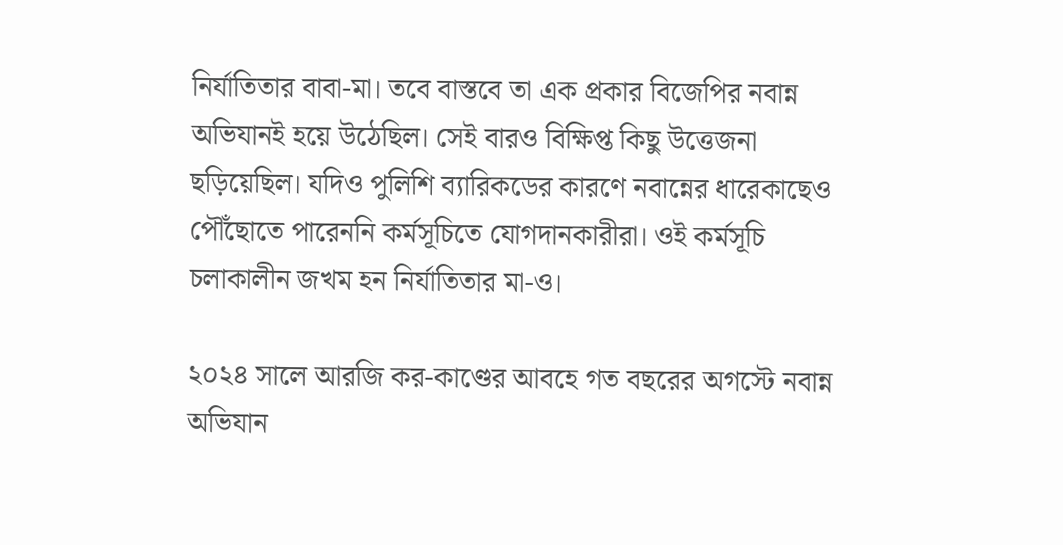নির্যাতিতার বাবা-মা। তবে বাস্তবে তা এক প্রকার বিজেপির নবান্ন অভিযানই হয়ে উঠেছিল। সেই বারও বিক্ষিপ্ত কিছু উত্তেজনা ছড়িয়েছিল। যদিও পুলিশি ব্যারিকডের কারণে নবান্নের ধারেকাছেও পৌঁছোতে পারেননি কর্মসূচিতে যোগদানকারীরা। ওই কর্মসূচি চলাকালীন জখম হন নির্যাতিতার মা-ও।

২০২৪ সালে আরজি কর-কাণ্ডের আবহে গত বছরের অগস্টে নবান্ন অভিযান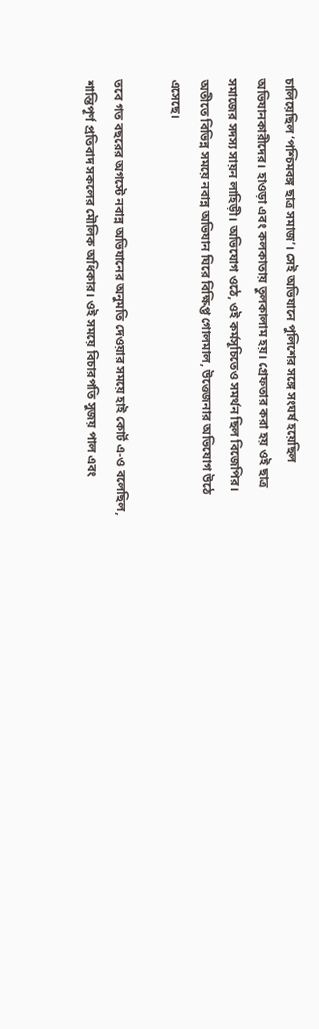চালিয়েছিল ‘পশ্চিমবঙ্গ ছাত্র সমাজ’। সেই অভিযানে পুলিশের সঙ্গে সংঘর্ষ হয়েছিল অভিযানকারীদের। হাওড়া এবং কলকাতায় তুলকালাম হয়। গ্রেফতার করা হয় ওই ছাত্র সমাজের সদস্য সায়ন লাহিড়ী। অভিযোগ ওঠে, ওই কর্মসূচিতেও সমর্থন ছিল বিজেপির। অতীতে বিভিন্ন সময়ে নবান্ন অভিযান ঘিরে বিক্ষিপ্ত গোলমাল, উত্তেজনার অভিযোগ উঠে এসেছে।

তবে গত বছরের অগস্টে নবান্ন অভিযানের অনুমতি দেওয়ার সময়ে হাই কোর্ট এ-ও বলেছিল, শান্তিপূর্ণ প্রতিবাদ সকলের মৌলিক অধিকার। ওই সময়ে বিচারপতি সুজয় পাল এবং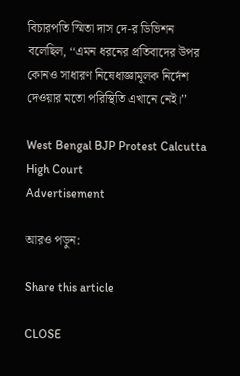বিচারপতি স্মিতা দাস দে-র ডিভিশন বলেছিল, ‘‘এমন ধরনের প্রতিবাদের উপর কোনও সাধারণ নিষেধাজ্ঞামূলক নির্দেশ দেওয়ার মতো পরিস্থিতি এখানে নেই।’’

West Bengal BJP Protest Calcutta High Court
Advertisement

আরও পড়ুন:

Share this article

CLOSE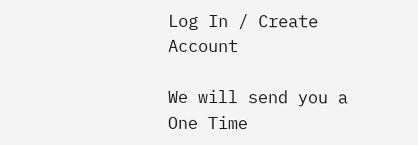Log In / Create Account

We will send you a One Time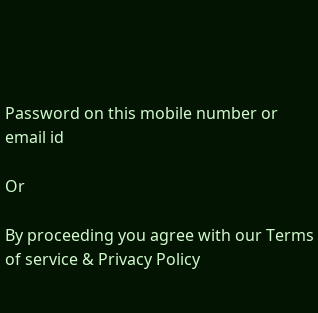Password on this mobile number or email id

Or

By proceeding you agree with our Terms of service & Privacy Policy